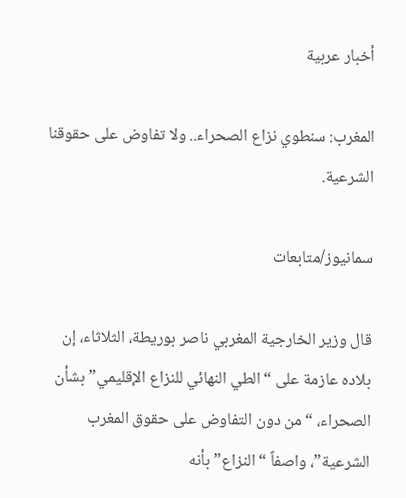أخبار عربية

المغرب: سنطوي نزاع الصحراء.. ولا تفاوض على حقوقنا الشرعية.

سمانيوز/متابعات

قال وزير الخارجية المغربي ناصر بوريطة، الثلاثاء، إن بلاده عازمة على “الطي النهائي للنزاع الإقليمي” بشأن الصحراء، “من دون التفاوض على حقوق المغرب الشرعية”، واصفاً “النزاع” بأنه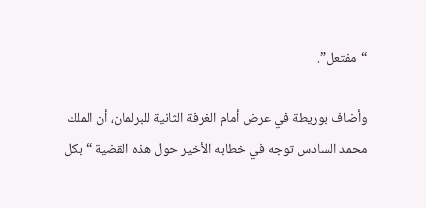“مفتعل”.

وأضاف بوريطة في عرض أمام الغرفة الثانية للبرلمان، أن الملك محمد السادس توجه في خطابه الأخير حول هذه القضية “بكل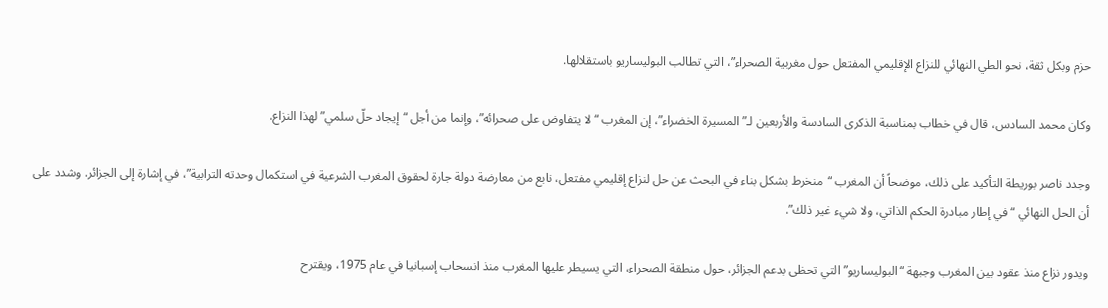حزم وبكل ثقة، نحو الطي النهائي للنزاع الإقليمي المفتعل حول مغربية الصحراء”، التي تطالب البوليساريو باستقلالها.

وكان محمد السادس، قال في خطاب بمناسبة الذكرى السادسة والأربعين لـ”المسيرة الخضراء”، إن المغرب “لا يتفاوض على صحرائه”، وإنما من أجل “إيجاد حلّ سلمي” لهذا النزاع.

وجدد ناصر بوريطة التأكيد على ذلك، موضحاً أن المغرب “منخرط بشكل بناء في البحث عن حل لنزاع إقليمي مفتعل، نابع من معارضة دولة جارة لحقوق المغرب الشرعية في استكمال وحدته الترابية”، في إشارة إلى الجزائر. وشدد على أن الحل النهائي “في إطار مبادرة الحكم الذاتي، ولا شيء غير ذلك”.

ويدور نزاع منذ عقود بين المغرب وجبهة “البوليساريو” التي تحظى بدعم الجزائر، حول منطقة الصحراء، التي يسيطر عليها المغرب منذ انسحاب إسبانيا في عام 1975، ويقترح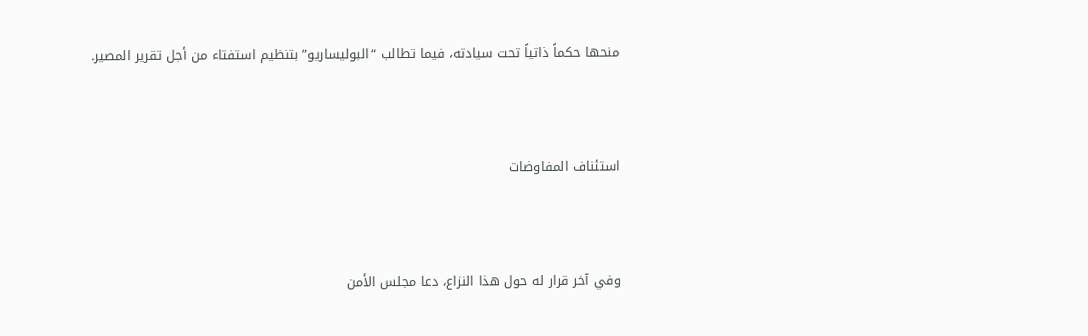منحها حكماً ذاتياً تحت سيادته، فيما تطالب “البوليساريو” بتنظيم استفتاء من أجل تقرير المصير.



استئناف المفاوضات



وفي آخر قرار له حول هذا النزاع، دعا مجلس الأمن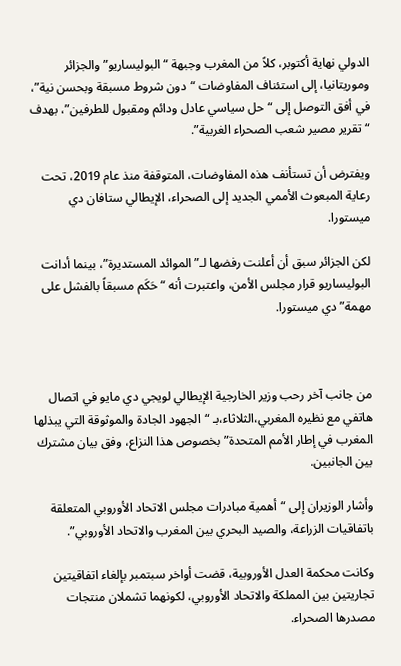الدولي نهاية أكتوبر، كلاً من المغرب وجبهة “البوليساريو” والجزائر وموريتانيا، إلى استئناف المفاوضات “دون شروط مسبقة وبحسن نية”، في أفق التوصل إلى “حل سياسي عادل ودائم ومقبول للطرفين”، بهدف “تقرير مصير شعب الصحراء الغربية”.

ويفترض أن تستأنف هذه المفاوضات، المتوقفة منذ عام 2019، تحت رعاية المبعوث الأممي الجديد إلى الصحراء، الإيطالي ستافان دي ميستورا.

لكن الجزائر سبق أن أعلنت رفضها لـ”الموائد المستديرة”، بينما أدانت البوليساريو قرار مجلس الأمن، واعتبرت أنه “حَكَم مسبقاً بالفشل على مهمة” دي ميستورا.



من جانب آخر رحب وزير الخارجية الإيطالي لويجي دي مايو في اتصال هاتفي مع نظيره المغربي،الثلاثاء،بـ “الجهود الجادة والموثوقة التي يبذلها المغرب في إطار الأمم المتحدة” بخصوص هذا النزاع، وفق بيان مشترك بين الجانبين.

وأشار الوزيران إلى “أهمية مبادرات مجلس الاتحاد الأوروبي المتعلقة باتفاقيات الزراعة، والصيد البحري بين المغرب والاتحاد الأوروبي”.

وكانت محكمة العدل الأوروبية، قضت أواخر سبتمبر بإلغاء اتفاقيتين تجاريتين بين المملكة والاتحاد الأوروبي، لكونهما تشملان منتجات مصدرها الصحراء.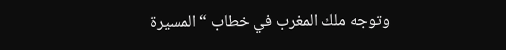وتوجه ملك المغرب في خطاب “المسيرة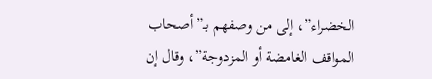الخضراء”، إلى من وصفهم بـ”أصحاب المواقف الغامضة أو المزدوجة”، وقال إن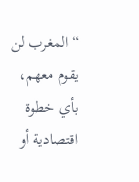“المغرب لن يقوم معهم، بأي خطوة اقتصادية أو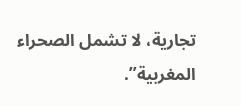تجارية، لا تشمل الصحراء المغربية”.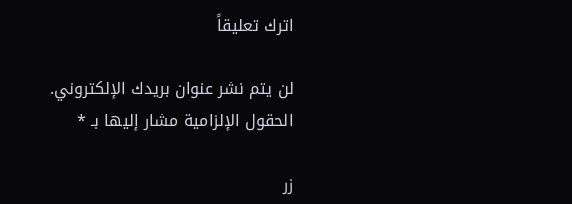اترك تعليقاً

لن يتم نشر عنوان بريدك الإلكتروني. الحقول الإلزامية مشار إليها بـ *

زر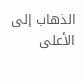الذهاب إلى الأعلى